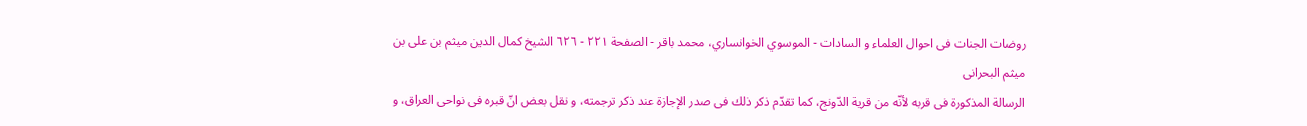روضات الجنات فی احوال العلماء و السادات - الموسوي الخوانساري، محمد باقر - الصفحة ٢٢١ - ٦٢٦ الشيخ كمال الدين ميثم بن على بن ميثم البحرانى
الرسالة المذكورة فى قربه لأنّه من قرية الدّونج، كما تقدّم ذكر ذلك فى صدر الإجازة عند ذكر ترجمته، و نقل بعض انّ قبره فى نواحى العراق، و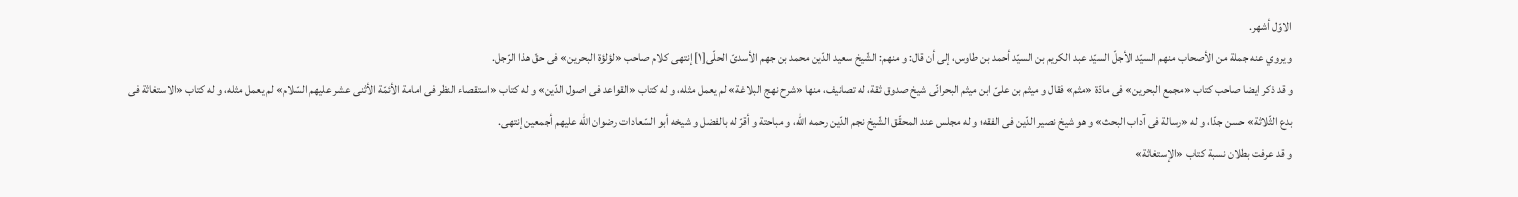الاوّل أشهر.
و يروي عنه جملة من الأصحاب منهم السيّد الأجلّ السيّد عبد الكريم بن السيّد أحمد بن طاوس، إلى أن قال: و منهم: الشّيخ سعيد الدّين محمد بن جهم الأسدىّ الحلّى[١] إنتهى كلام صاحب «لؤلؤة البحرين» فى حقّ هذا الرّجل.
و قد ذكر ايضا صاحب كتاب «مجمع البحرين» فى مادّة «مثم» فقال و ميثم بن علىّ ابن ميثم البحرانّى شيخ صدوق ثقة، له تصانيف، منها «شرح نهج البلاغة» لم يعمل مثله، و له كتاب «القواعد فى اصول الدّين» و له كتاب «استقصاء النظر فى امامة الأئمّة الأثنى عشر عليهم السّلام» لم يعمل مثله، و له كتاب «الاستغاثة فى بدع الثّلاثة» حسن جدّا، و له «رسالة فى آداب البحث» و هو شيخ نصير الدّين فى الفقه؛ و له مجلس عند المحقّق الشّيخ نجم الدّين رحمه اللّه، و مباحتة و أقرّ له بالفضل و شيخه أبو السّعادات رضوان اللّه عليهم أجمعين إنتهى.
و قد عرفت بطلان نسبة كتاب «الإستغاثة»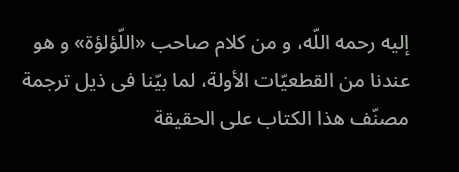إليه رحمه اللّه، و من كلام صاحب «اللّؤلؤة» و هو عندنا من القطعيّات الأولة، لما بيّنا فى ذيل ترجمة مصنّف هذا الكتاب على الحقيقة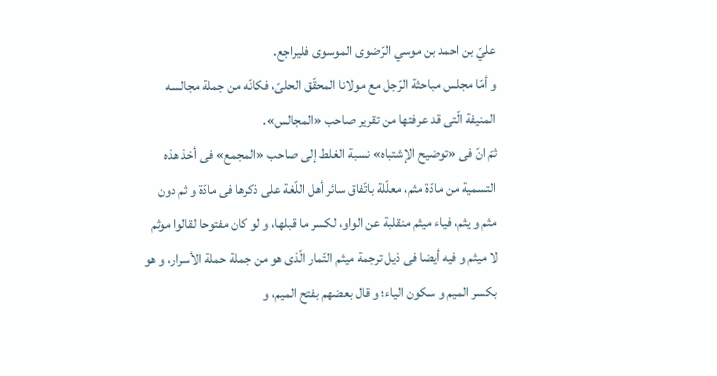عليّ بن احمد بن موسي الرّضوى الموسوى فليراجع.
و أمّا مجلس مباحثة الرّجل مع مولانا المحقّق الحلىّ، فكانّه من جملة مجالسه المنيفة الّتى قد عرفتها من تقرير صاحب «المجالس».
ثمّ انّ فى «توضيح الإشتباه» نسبة الغلط إلى صاحب «المجمع» فى أخذ هذه التسمية من مادّة مثم، معلّلة باتّفاق سائر أهل اللّغة على ذكرها فى مادّة و ثم دون مثم و يثم، فياء ميثم منقلبة عن الواو، لكسر ما قبلها، و لو كان مفتوحا لقالوا موثم لا ميثم و فيه أيضا فى ذيل ترجمة ميثم التّمار الّذى هو من جملة حملة الأسرار، و هو بكسر الميم و سكون الياء؛ و قال بعضهم بفتح الميم، و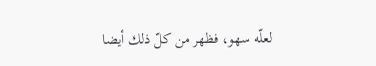لعلّه سهو، فظهر من كلّ ذلك أيضا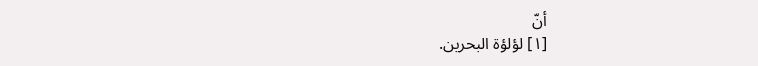أنّ
[١] لؤلؤة البحرين.